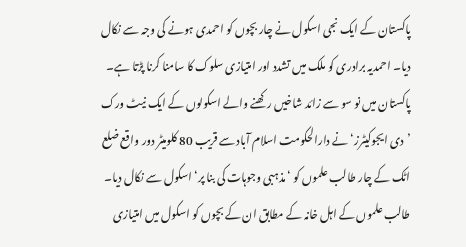پاکستان کے ایک نجی اسکول نے چار بچوں کو احمدی ہونے کی وجہ سے نکال دیا۔ احمدیہ برادری کو ملک میں تشدد اور امتیازی سلوک کا سامنا کرنا پڑتا ہے۔
پاکستان میں نو سو سے زائد شاخیں رکھنے والے اسکولوں کے ایک نیٹ ورک ’دی ایجوکیٹرز‘ نے دارالحکومت اسلام آباد سے قریب 80 کلومیٹر دور واقع ضلع اٹک کے چار طالب علموں کو ‘مذہبی وجوہات کی بنا پر‘ اسکول سے نکال دیا۔
طالب علموں کے اہل خانہ کے مطابق ان کے بچوں کو اسکول میں امتیازی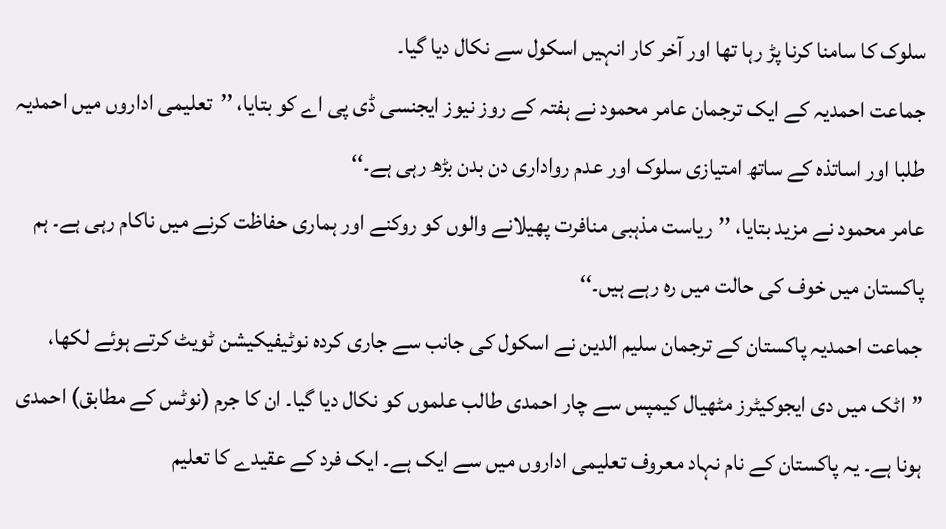سلوک کا سامنا کرنا پڑ رہا تھا اور آخر کار انہیں اسکول سے نکال دیا گیا۔
جماعت احمدیہ کے ایک ترجمان عامر محمود نے ہفتہ کے روز نیوز ایجنسی ڈی پی اے کو بتایا، ’’تعلیمی اداروں میں احمدیہ طلبا اور اساتذہ کے ساتھ امتیازی سلوک اور عدم رواداری دن بدن بڑھ رہی ہے۔‘‘
عامر محمود نے مزید بتایا، ’’ریاست مذہبی منافرت پھیلانے والوں کو روکنے اور ہماری حفاظت کرنے میں ناکام رہی ہے۔ ہم پاکستان میں خوف کی حالت میں رہ رہے ہیں۔‘‘
جماعت احمدیہ پاکستان کے ترجمان سلیم الدین نے اسکول کی جانب سے جاری کردہ نوٹیفیکیشن ٹویٹ کرتے ہوئے لکھا، ”اٹک میں دی ایجوکیٹرز مٹھیال کیمپس سے چار احمدی طالب علموں کو نکال دیا گیا۔ ان کا جرم (نوٹس کے مطابق) احمدی ہونا ہے۔ یہ پاکستان کے نام نہاد معروف تعلیمی اداروں میں سے ایک ہے۔ ایک فرد کے عقیدے کا تعلیم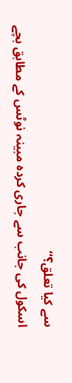سے کیا تعلق؟‘‘
اسکول کی جانب سے جاری کردہ مبینہ نوٹس کے مطابق بچے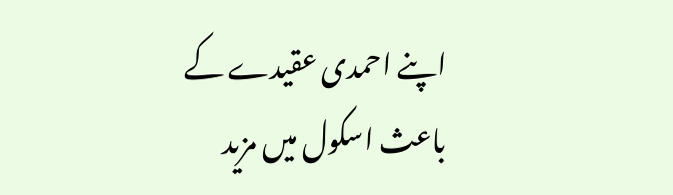اپنے احمدی عقیدے کے باعث اسکول میں مزید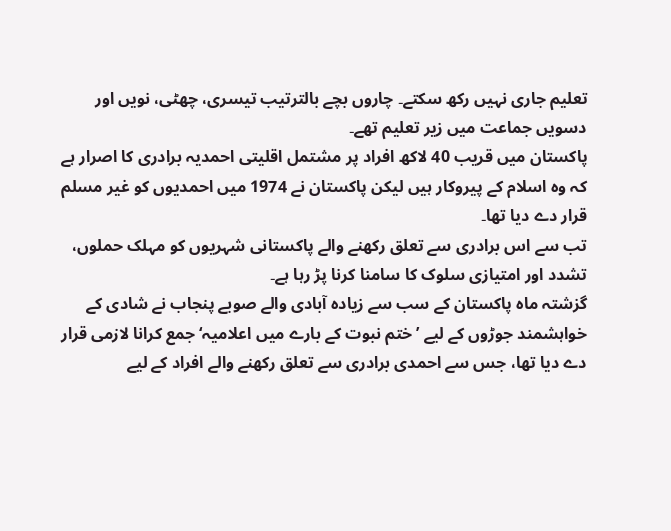تعلیم جاری نہیں رکھ سکتے۔ چاروں بچے بالترتیب تیسری، چھٹی، نویں اور دسویں جماعت میں زیر تعلیم تھے۔
پاکستان میں قریب 40 لاکھ افراد پر مشتمل اقلیتی احمدیہ برادری کا اصرار ہے کہ وہ اسلام کے پیروکار ہیں لیکن پاکستان نے 1974 میں احمدیوں کو غیر مسلم قرار دے دیا تھا۔
تب سے اس برادری سے تعلق رکھنے والے پاکستانی شہریوں کو مہلک حملوں، تشدد اور امتیازی سلوک کا سامنا کرنا پڑ رہا ہے۔
گزشتہ ماہ پاکستان کے سب سے زیادہ آبادی والے صوبے پنجاب نے شادی کے خواہشمند جوڑوں کے لیے ’ختم نبوت کے بارے میں اعلامیہ‘ جمع کرانا لازمی قرار دے دیا تھا، جس سے احمدی برادری سے تعلق رکھنے والے افراد کے لیے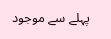پہلے سے موجود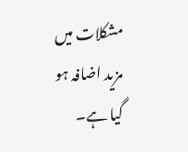مشکلات میں مزید اضافہ ہو گیا ہے۔